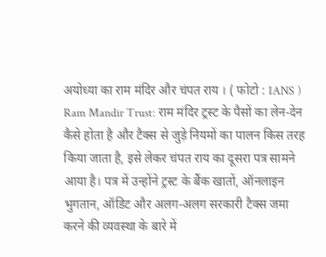अयोध्या का राम मंदिर और चंपत राय । ( फोटो : IANS )
Ram Mandir Trust: राम मंदिर ट्रस्ट के पैसों का लेन-देन कैसे होता है और टैक्स से जुड़े नियमों का पालन किस तरह किया जाता है, इसे लेकर चंपत राय का दूसरा पत्र सामने आया है। पत्र में उन्होंने ट्रस्ट के बैंक खातों, ऑनलाइन भुगतान, ऑडिट और अलग-अलग सरकारी टैक्स जमा करने की व्यवस्था के बारे में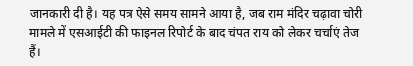जानकारी दी है। यह पत्र ऐसे समय सामने आया है, जब राम मंदिर चढ़ावा चोरी मामले में एसआईटी की फाइनल रिपोर्ट के बाद चंपत राय को लेकर चर्चाएं तेज हैं।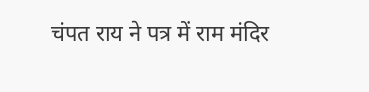चंपत राय ने पत्र में राम मंदिर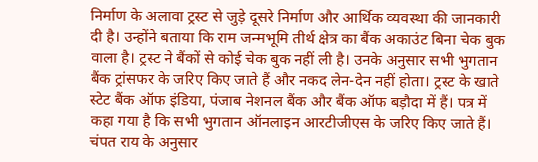निर्माण के अलावा ट्रस्ट से जुड़े दूसरे निर्माण और आर्थिक व्यवस्था की जानकारी दी है। उन्होंने बताया कि राम जन्मभूमि तीर्थ क्षेत्र का बैंक अकाउंट बिना चेक बुक वाला है। ट्रस्ट ने बैंकों से कोई चेक बुक नहीं ली है। उनके अनुसार सभी भुगतान बैंक ट्रांसफर के जरिए किए जाते हैं और नकद लेन-देन नहीं होता। ट्रस्ट के खाते स्टेट बैंक ऑफ इंडिया, पंजाब नेशनल बैंक और बैंक ऑफ बड़ौदा में हैं। पत्र में कहा गया है कि सभी भुगतान ऑनलाइन आरटीजीएस के जरिए किए जाते हैं। चंपत राय के अनुसार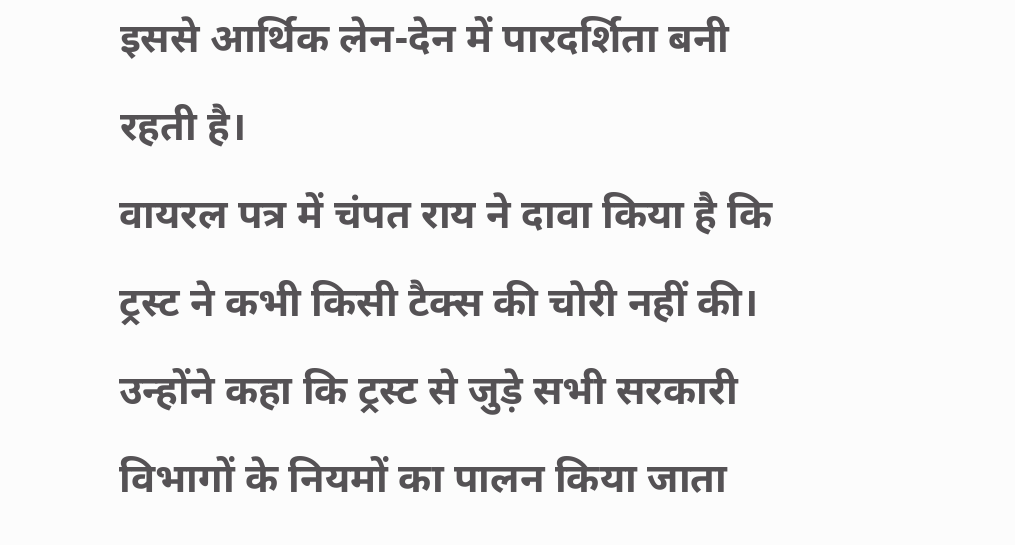इससे आर्थिक लेन-देन में पारदर्शिता बनी रहती है।
वायरल पत्र में चंपत राय ने दावा किया है कि ट्रस्ट ने कभी किसी टैक्स की चोरी नहीं की। उन्होंने कहा कि ट्रस्ट से जुड़े सभी सरकारी विभागों के नियमों का पालन किया जाता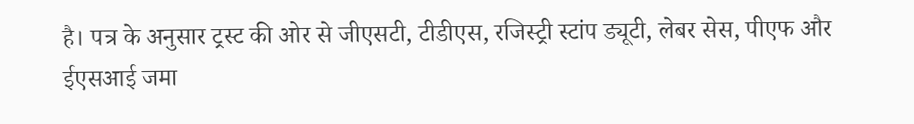है। पत्र के अनुसार ट्रस्ट की ओर से जीएसटी, टीडीएस, रजिस्ट्री स्टांप ड्यूटी, लेबर सेस, पीएफ और ईएसआई जमा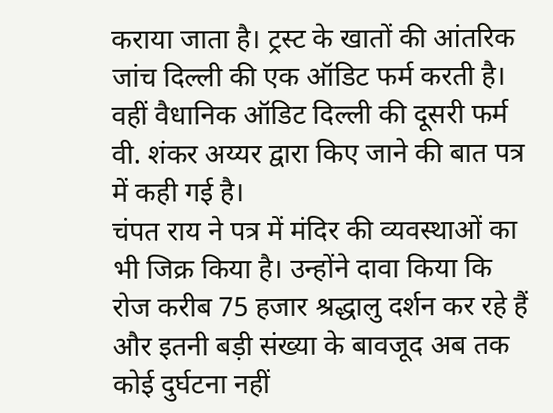कराया जाता है। ट्रस्ट के खातों की आंतरिक जांच दिल्ली की एक ऑडिट फर्म करती है। वहीं वैधानिक ऑडिट दिल्ली की दूसरी फर्म वी. शंकर अय्यर द्वारा किए जाने की बात पत्र में कही गई है।
चंपत राय ने पत्र में मंदिर की व्यवस्थाओं का भी जिक्र किया है। उन्होंने दावा किया कि रोज करीब 75 हजार श्रद्धालु दर्शन कर रहे हैं और इतनी बड़ी संख्या के बावजूद अब तक कोई दुर्घटना नहीं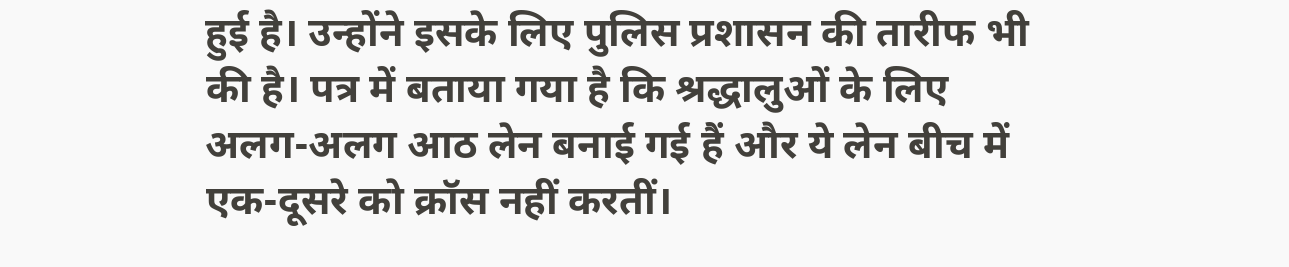हुई है। उन्होंने इसके लिए पुलिस प्रशासन की तारीफ भी की है। पत्र में बताया गया है कि श्रद्धालुओं के लिए अलग-अलग आठ लेन बनाई गई हैं और ये लेन बीच में एक-दूसरे को क्रॉस नहीं करतीं।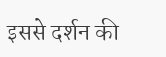इससे दर्शन की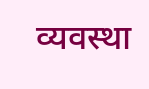व्यवस्था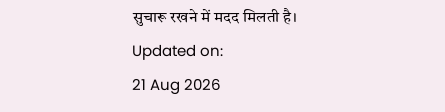सुचारू रखने में मदद मिलती है।
Updated on:
21 Aug 2026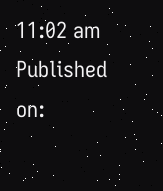11:02 am
Published on: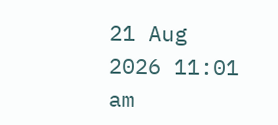21 Aug 2026 11:01 am